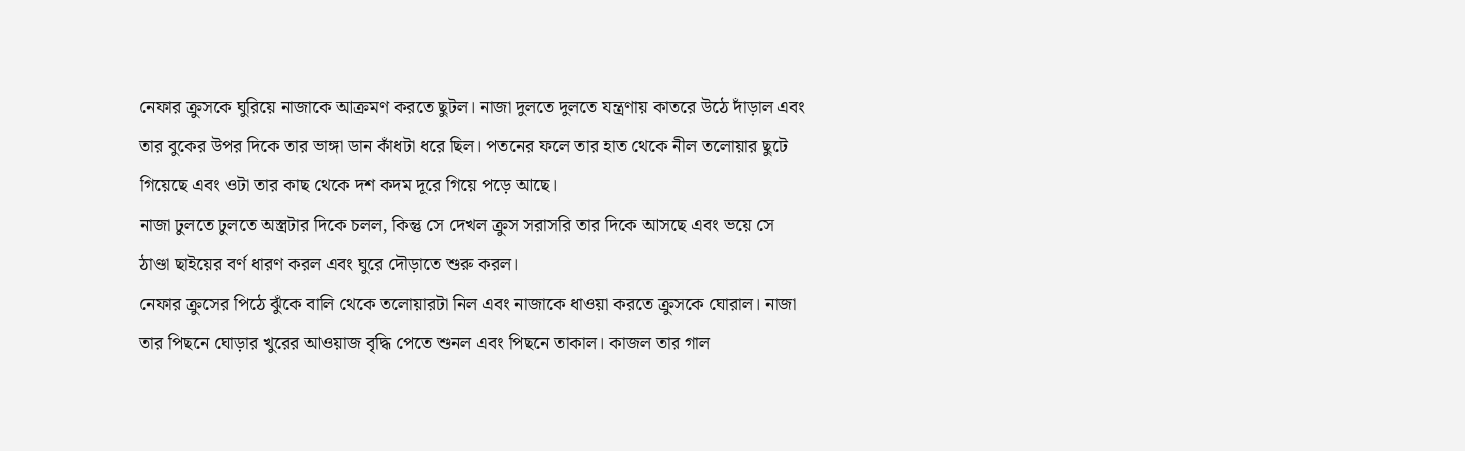নেফার ক্রুসকে ঘুরিয়ে নাজাকে আক্রমণ করতে ছুটল। নাজা দুলতে দুলতে যন্ত্রণায় কাতরে উঠে দাঁড়াল এবং তার বুকের উপর দিকে তার ভাঙ্গা ডান কাঁধটা ধরে ছিল। পতনের ফলে তার হাত থেকে নীল তলোয়ার ছুটে গিয়েছে এবং ওটা তার কাছ থেকে দশ কদম দূরে গিয়ে পড়ে আছে।
নাজা ঢুলতে ঢুলতে অস্ত্রটার দিকে চলল, কিন্তু সে দেখল ক্রুস সরাসরি তার দিকে আসছে এবং ভয়ে সে ঠাণ্ডা ছাইয়ের বর্ণ ধারণ করল এবং ঘুরে দৌড়াতে শুরু করল।
নেফার ক্রুসের পিঠে ঝুঁকে বালি থেকে তলোয়ারটা নিল এবং নাজাকে ধাওয়া করতে ক্রুসকে ঘোরাল। নাজা তার পিছনে ঘোড়ার খুরের আওয়াজ বৃদ্ধি পেতে শুনল এবং পিছনে তাকাল। কাজল তার গাল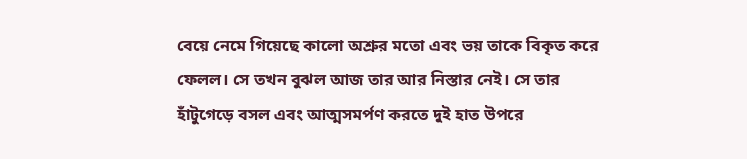বেয়ে নেমে গিয়েছে কালো অশ্রুর মতো এবং ভয় তাকে বিকৃত করে ফেলল। সে তখন বুঝল আজ তার আর নিস্তার নেই। সে তার হাঁটুগেড়ে বসল এবং আত্মসমর্পণ করতে দুই হাত উপরে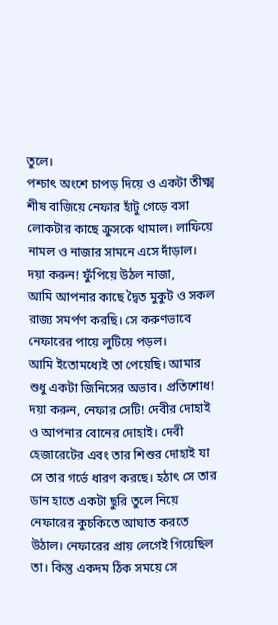তুলে।
পশ্চাৎ অংশে চাপড় দিয়ে ও একটা তীক্ষ্ম শীষ বাজিয়ে নেফার হাঁটু গেড়ে বসা লোকটার কাছে ক্রুসকে থামাল। লাফিয়ে নামল ও নাজার সামনে এসে দাঁড়াল।
দয়া করুন! ফুঁপিয়ে উঠল নাজা,
আমি আপনার কাছে দ্বৈত মুকুট ও সকল রাজ্য সমর্পণ করছি। সে করুণভাবে নেফারের পায়ে লুটিয়ে পড়ল।
আমি ইতোমধ্যেই তা পেয়েছি। আমার শুধু একটা জিনিসের অভাব। প্রতিশোধ!
দয়া করুন, নেফার সেটি! দেবীর দোহাই ও আপনার বোনের দোহাই। দেবী হেজারেটের এবং তার শিশুর দোহাই যা সে তার গর্ভে ধারণ করছে। হঠাৎ সে তার ডান হাতে একটা ছুরি তুলে নিয়ে নেফারের কুচকিতে আঘাত করতে উঠাল। নেফারের প্রায় লেগেই গিয়েছিল তা। কিন্তু একদম ঠিক সময়ে সে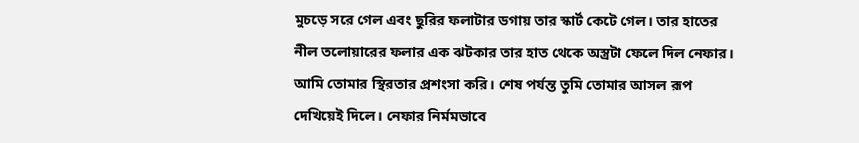মুচড়ে সরে গেল এবং ছুরির ফলাটার ডগায় তার স্কার্ট কেটে গেল। তার হাতের নীল তলোয়ারের ফলার এক ঝটকার তার হাত থেকে অস্ত্রটা ফেলে দিল নেফার।
আমি তোমার স্থিরতার প্রশংসা করি। শেষ পর্যন্ত তুমি তোমার আসল রূপ দেখিয়েই দিলে। নেফার নির্মমভাবে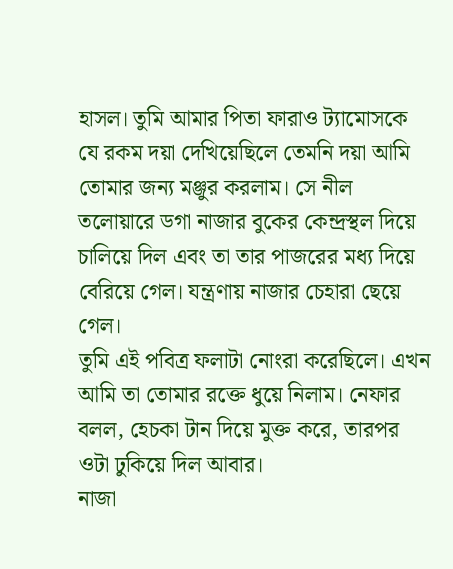হাসল। তুমি আমার পিতা ফারাও ট্যামোসকে যে রকম দয়া দেখিয়েছিলে তেমনি দয়া আমি তোমার জন্য মঞ্জুর করলাম। সে নীল তলোয়ারে ডগা নাজার বুকের কেন্দ্রস্থল দিয়ে চালিয়ে দিল এবং তা তার পাজরের মধ্য দিয়ে বেরিয়ে গেল। যন্ত্রণায় নাজার চেহারা ছেয়ে গেল।
তুমি এই পবিত্র ফলাটা নোংরা করেছিলে। এখন আমি তা তোমার রক্তে ধুয়ে নিলাম। নেফার বলল, হেচকা টান দিয়ে মুক্ত করে, তারপর ওটা ঢুকিয়ে দিল আবার।
নাজা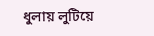ধুলায় লুটিয়ে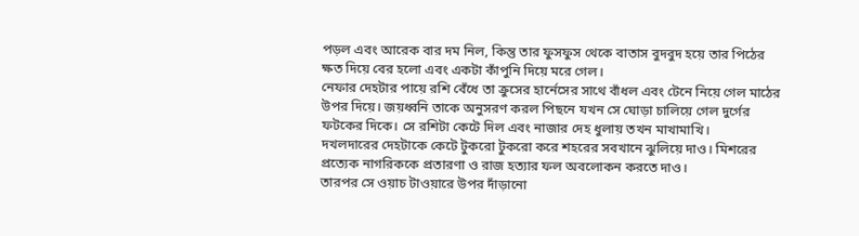পড়ল এবং আরেক বার দম নিল, কিন্তু তার ফুসফুস থেকে বাতাস বুদবুদ হয়ে তার পিঠের ক্ষত দিয়ে বের হলো এবং একটা কাঁপুনি দিয়ে মরে গেল।
নেফার দেহটার পায়ে রশি বেঁধে তা ক্রুসের হার্নেসের সাথে বাঁধল এবং টেনে নিয়ে গেল মাঠের উপর দিয়ে। জয়ধ্বনি তাকে অনুসরণ করল পিছনে যখন সে ঘোড়া চালিয়ে গেল দুর্গের ফটকের দিকে। সে রশিটা কেটে দিল এবং নাজার দেহ ধুলায় তখন মাখামাখি।
দখলদারের দেহটাকে কেটে টুকরো টুকরো করে শহরের সবখানে ঝুলিয়ে দাও। মিশরের প্রত্যেক নাগরিককে প্রতারণা ও রাজ হত্যার ফল অবলোকন করতে দাও।
তারপর সে ওয়াচ টাওয়ারে উপর দাঁড়ানো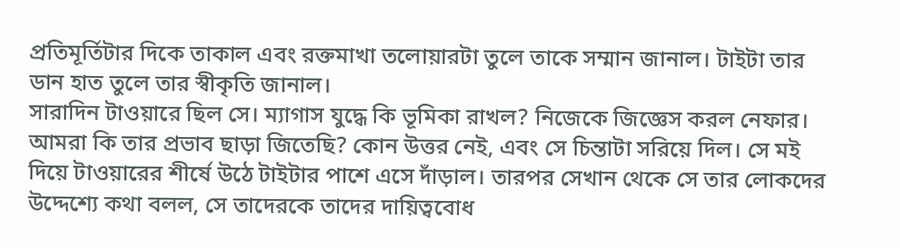প্রতিমূর্তিটার দিকে তাকাল এবং রক্তমাখা তলোয়ারটা তুলে তাকে সম্মান জানাল। টাইটা তার ডান হাত তুলে তার স্বীকৃতি জানাল।
সারাদিন টাওয়ারে ছিল সে। ম্যাগাস যুদ্ধে কি ভূমিকা রাখল? নিজেকে জিজ্ঞেস করল নেফার। আমরা কি তার প্রভাব ছাড়া জিতেছি? কোন উত্তর নেই, এবং সে চিন্তাটা সরিয়ে দিল। সে মই দিয়ে টাওয়ারের শীর্ষে উঠে টাইটার পাশে এসে দাঁড়াল। তারপর সেখান থেকে সে তার লোকদের উদ্দেশ্যে কথা বলল, সে তাদেরকে তাদের দায়িত্ববোধ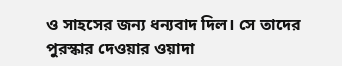ও সাহসের জন্য ধন্যবাদ দিল। সে তাদের পুরস্কার দেওয়ার ওয়াদা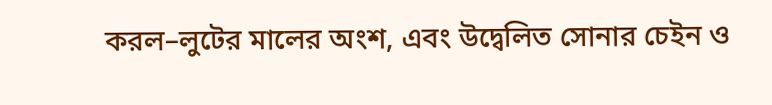করল–লুটের মালের অংশ, এবং উদ্বেলিত সোনার চেইন ও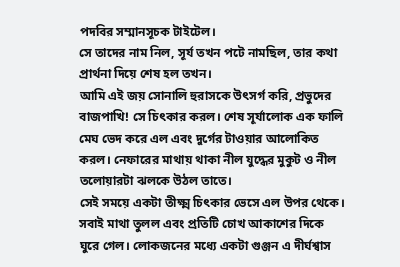পদবির সম্মানসূচক টাইটেল।
সে তাদের নাম নিল, সূর্য তখন পটে নামছিল, তার কথা প্রার্থনা দিয়ে শেষ হল তখন।
আমি এই জয় সোনালি হুরাসকে উৎসর্গ করি, প্রভুদের বাজপাখি! সে চিৎকার করল। শেষ সূর্যালোক এক ফালি মেঘ ভেদ করে এল এবং দুর্গের টাওয়ার আলোকিত করল। নেফারের মাথায় থাকা নীল যুদ্ধের মুকুট ও নীল তলোয়ারটা ঝলকে উঠল তাতে।
সেই সময়ে একটা তীক্ষ্ম চিৎকার ভেসে এল উপর থেকে। সবাই মাথা তুলল এবং প্রতিটি চোখ আকাশের দিকে ঘুরে গেল। লোকজনের মধ্যে একটা গুঞ্জন এ দীর্ঘশ্বাস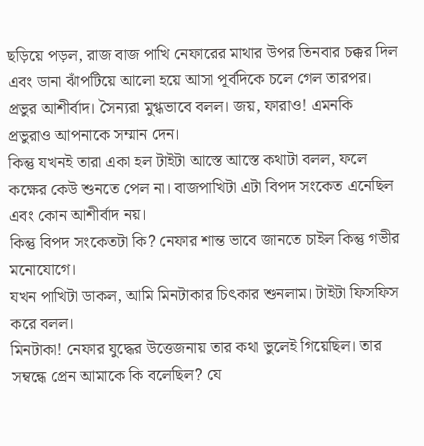ছড়িয়ে পড়ল, রাজ বাজ পাখি নেফারের মাথার উপর তিনবার চক্কর দিল এবং ডানা ঝাঁপটিয়ে আলো হয়ে আসা পূর্বদিকে চলে গেল তারপর।
প্রভুর আশীর্বাদ। সৈন্যরা মুগ্ধভাবে বলল। জয়, ফারাও! এমনকি প্রভুরাও আপনাকে সম্মান দেন।
কিন্তু যখনই তারা একা হল টাইটা আস্তে আস্তে কথাটা বলল, ফলে কক্ষের কেউ শুনতে পেল না। বাজপাখিটা এটা বিপদ সংকেত এনেছিল এবং কোন আশীর্বাদ নয়।
কিন্তু বিপদ সংকেতটা কি? নেফার শান্ত ভাবে জানতে চাইল কিন্তু গভীর মনোযোগে।
যখন পাখিটা ডাকল, আমি মিনটাকার চিৎকার শুনলাম। টাইটা ফিসফিস করে বলল।
মিনটাকা! নেফার যুদ্ধের উত্তেজনায় তার কথা ভুলেই গিয়েছিল। তার সম্বন্ধে প্রেন আমাকে কি বলেছিল? যে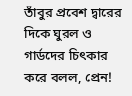তাঁবুর প্রবেশ দ্বারের দিকে ঘুরল ও গার্ডদের চিৎকার করে বলল, প্রেন!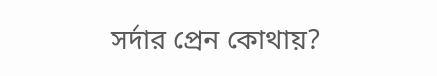সর্দার প্রেন কোথায়?